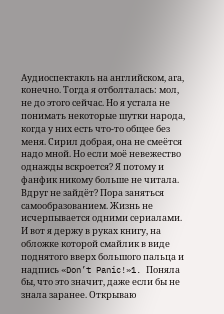Аудиоспектакль на английском, ага, конечно. Тогда я отболталась: мол, не до этого сейчас. Но я устала не понимать некоторые шутки народа, когда у них есть что-то общее без меня. Сирил добрая, она не смеётся надо мной. Но если моё невежество однажды вскроется? Я потому и фанфик никому больше не читала. Вдруг не зайдёт? Пора заняться самообразованием. Жизнь не исчерпывается одними сериалами.
И вот я держу в руках книгу, на обложке которой смайлик в виде поднятого вверх большого пальца и надпись «Don’t Panic!»1. Поняла бы, что это значит, даже если бы не знала заранее. Открываю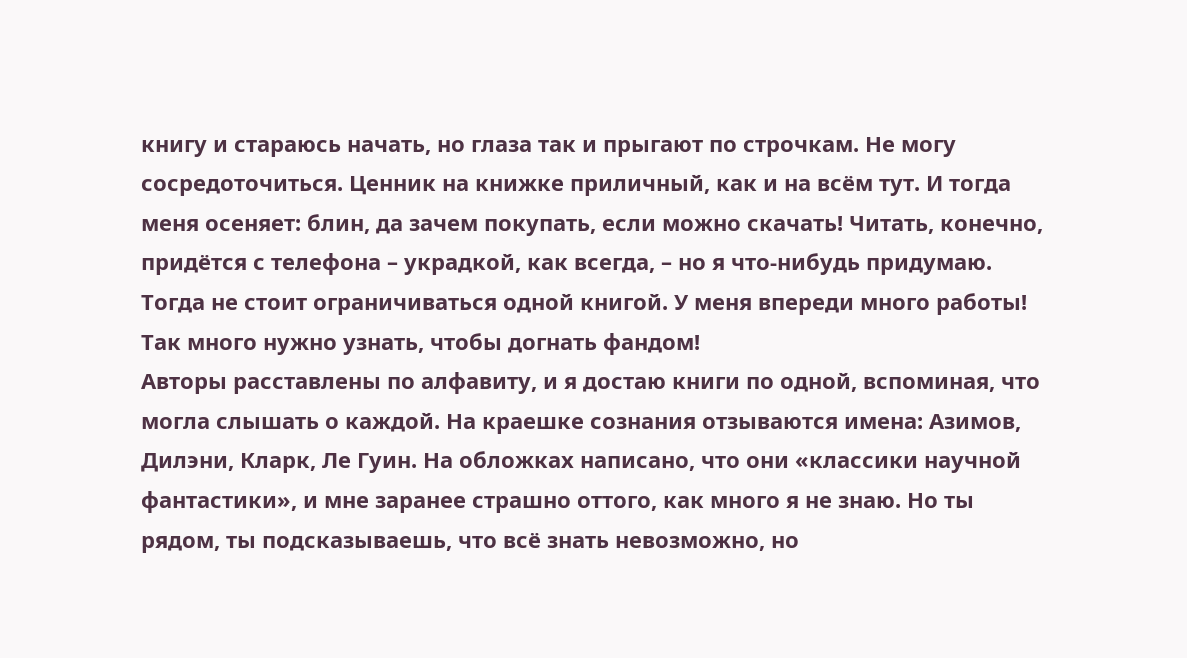книгу и стараюсь начать, но глаза так и прыгают по строчкам. Не могу сосредоточиться. Ценник на книжке приличный, как и на всём тут. И тогда меня осеняет: блин, да зачем покупать, если можно скачать! Читать, конечно, придётся с телефона – украдкой, как всегда, – но я что-нибудь придумаю. Тогда не стоит ограничиваться одной книгой. У меня впереди много работы! Так много нужно узнать, чтобы догнать фандом!
Авторы расставлены по алфавиту, и я достаю книги по одной, вспоминая, что могла слышать о каждой. На краешке сознания отзываются имена: Азимов, Дилэни, Кларк, Ле Гуин. На обложках написано, что они «классики научной фантастики», и мне заранее страшно оттого, как много я не знаю. Но ты рядом, ты подсказываешь, что всё знать невозможно, но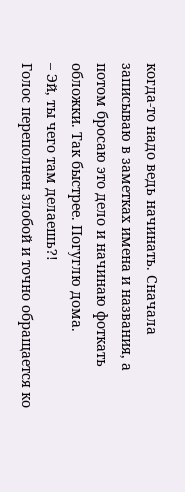когда-то надо ведь начинать. Сначала записываю в заметках имена и названия, а потом бросаю это дело и начинаю фоткать обложки. Так быстрее. Погуглю дома.
– Эй, ты чего там делаешь?!
Голос переполнен злобой и точно обращается ко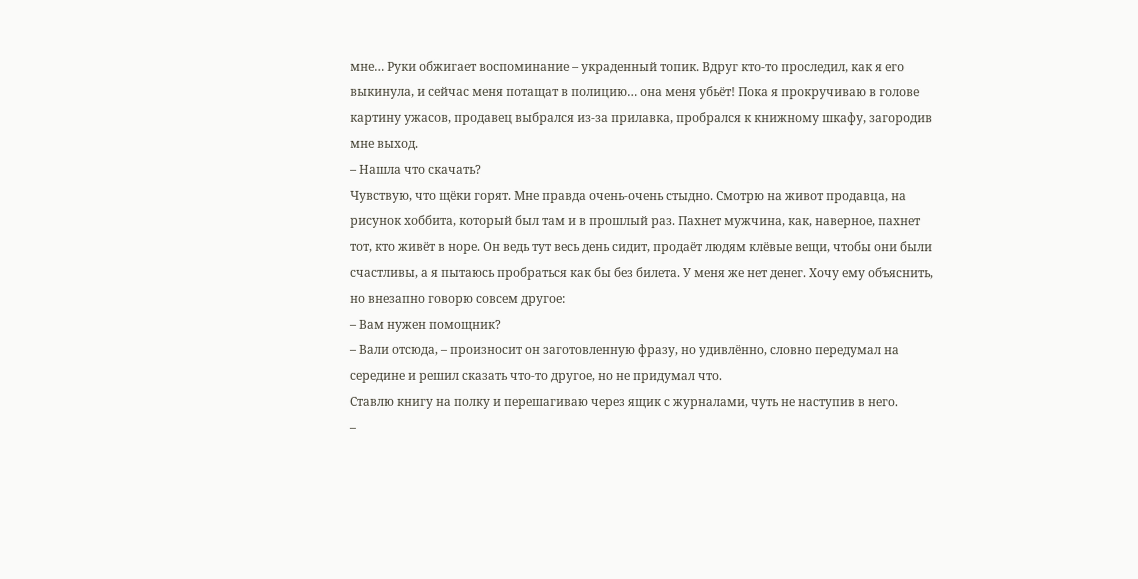мне… Руки обжигает воспоминание – украденный топик. Вдруг кто-то проследил, как я его выкинула, и сейчас меня потащат в полицию… она меня убьёт! Пока я прокручиваю в голове картину ужасов, продавец выбрался из-за прилавка, пробрался к книжному шкафу, загородив мне выход.
– Нашла что скачать?
Чувствую, что щёки горят. Мне правда очень-очень стыдно. Смотрю на живот продавца, на рисунок хоббита, который был там и в прошлый раз. Пахнет мужчина, как, наверное, пахнет тот, кто живёт в норе. Он ведь тут весь день сидит, продаёт людям клёвые вещи, чтобы они были счастливы, а я пытаюсь пробраться как бы без билета. У меня же нет денег. Хочу ему объяснить, но внезапно говорю совсем другое:
– Вам нужен помощник?
– Вали отсюда, – произносит он заготовленную фразу, но удивлённо, словно передумал на середине и решил сказать что-то другое, но не придумал что.
Ставлю книгу на полку и перешагиваю через ящик с журналами, чуть не наступив в него.
–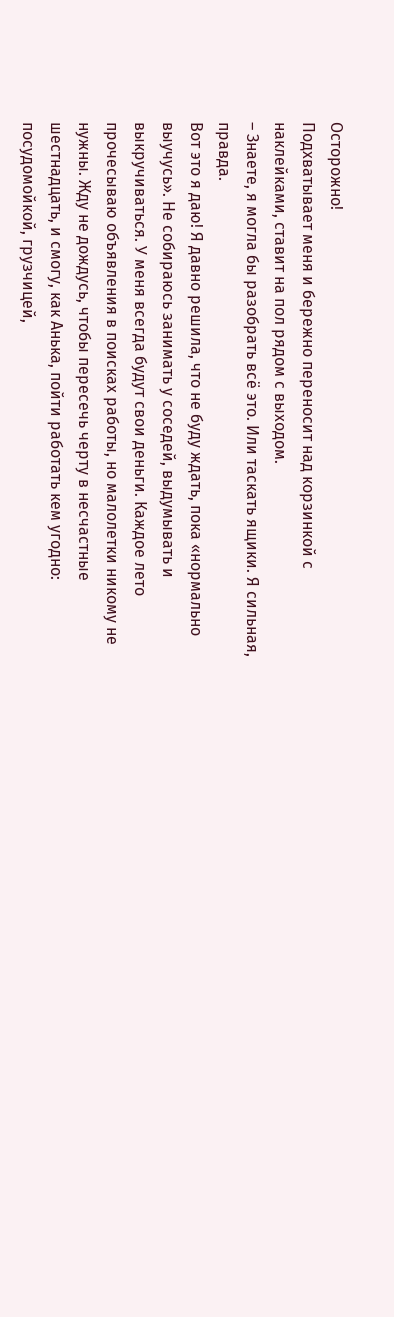Осторожно!
Подхватывает меня и бережно переносит над корзинкой с наклейками, ставит на пол рядом с выходом.
– Знаете, я могла бы разобрать всё это. Или таскать ящики. Я сильная, правда.
Вот это я даю! Я давно решила, что не буду ждать, пока «нормально выучусь». Не собираюсь занимать у соседей, выдумывать и выкручиваться. У меня всегда будут свои деньги. Каждое лето прочесываю объявления в поисках работы, но малолетки никому не нужны. Жду не дождусь, чтобы пересечь черту в несчастные шестнадцать, и смогу, как Анька, пойти работать кем угодно: посудомойкой, грузчицей,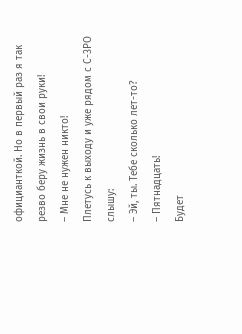официанткой. Но в первый раз я так резво беру жизнь в свои руки!
– Мне не нужен никто!
Плетусь к выходу и уже рядом с С-3РО слышу:
– Эй, ты. Тебе сколько лет-то?
– Пятнадцать!
Будет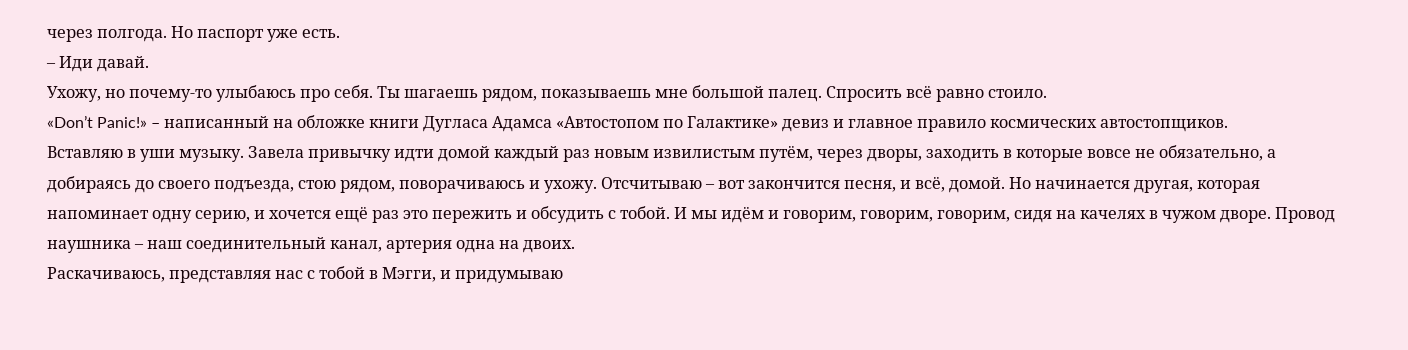через полгода. Но паспорт уже есть.
– Иди давай.
Ухожу, но почему-то улыбаюсь про себя. Ты шагаешь рядом, показываешь мне большой палец. Спросить всё равно стоило.
«Don’t Panic!» – написанный на обложке книги Дугласа Адамса «Автостопом по Галактике» девиз и главное правило космических автостопщиков.
Вставляю в уши музыку. Завела привычку идти домой каждый раз новым извилистым путём, через дворы, заходить в которые вовсе не обязательно, а добираясь до своего подъезда, стою рядом, поворачиваюсь и ухожу. Отсчитываю – вот закончится песня, и всё, домой. Но начинается другая, которая напоминает одну серию, и хочется ещё раз это пережить и обсудить с тобой. И мы идём и говорим, говорим, говорим, сидя на качелях в чужом дворе. Провод наушника – наш соединительный канал, артерия одна на двоих.
Раскачиваюсь, представляя нас с тобой в Мэгги, и придумываю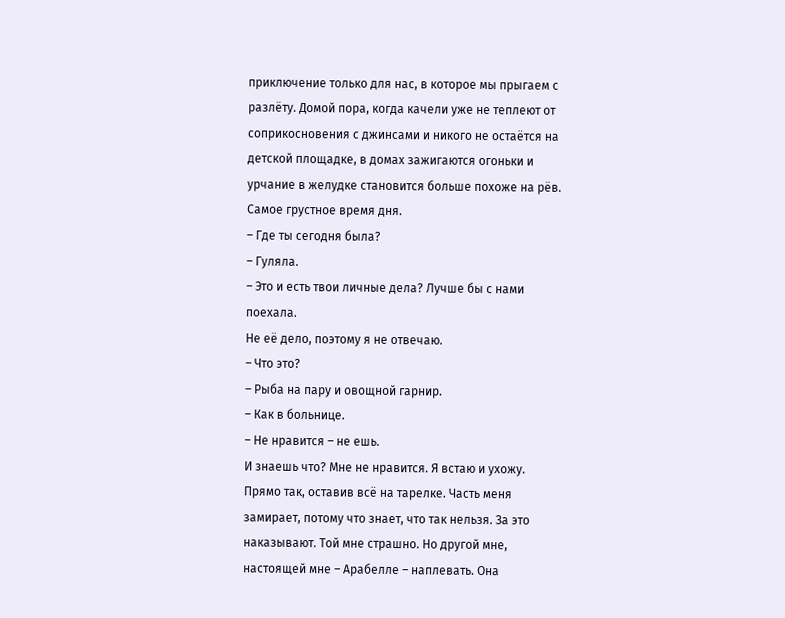приключение только для нас, в которое мы прыгаем с разлёту. Домой пора, когда качели уже не теплеют от соприкосновения с джинсами и никого не остаётся на детской площадке, в домах зажигаются огоньки и урчание в желудке становится больше похоже на рёв. Самое грустное время дня.
– Где ты сегодня была?
– Гуляла.
– Это и есть твои личные дела? Лучше бы с нами поехала.
Не её дело, поэтому я не отвечаю.
– Что это?
– Рыба на пару и овощной гарнир.
– Как в больнице.
– Не нравится – не ешь.
И знаешь что? Мне не нравится. Я встаю и ухожу. Прямо так, оставив всё на тарелке. Часть меня замирает, потому что знает, что так нельзя. За это наказывают. Той мне страшно. Но другой мне, настоящей мне – Арабелле – наплевать. Она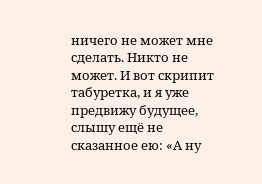ничего не может мне сделать. Никто не может. И вот скрипит табуретка, и я уже предвижу будущее, слышу ещё не сказанное ею: «А ну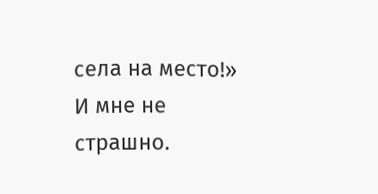села на место!» И мне не страшно.